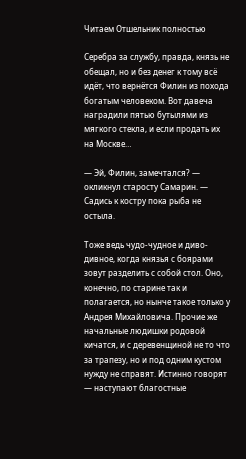Читаем Отшельник полностью

Серебра за службу, правда, князь не обещал, но и без денег к тому всё идёт, что вернётся Филин из похода богатым человеком. Вот давеча наградили пятью бутылями из мягкого стекла, и если продать их на Москве…

— Эй, Филин, замечтался? — окликнул старосту Самарин. — Садись к костру пока рыба не остыла.

Тоже ведь чудо-чудное и диво-дивное, когда князья с боярами зовут разделить с собой стол. Оно, конечно, по старине так и полагается, но нынче такое только у Андрея Михайловича. Прочие же начальные людишки родовой кичатся, и с деревенщиной не то что за трапезу, но и под одним кустом нужду не справят. Истинно говорят — наступают благостные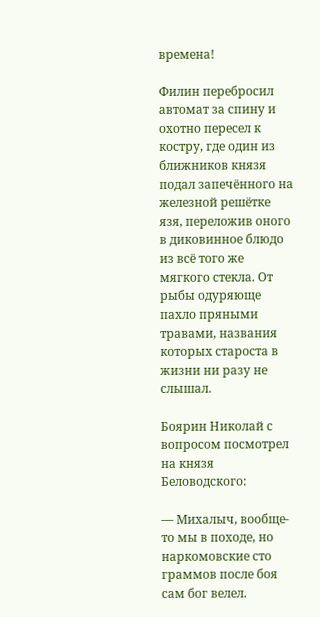времена!

Филин перебросил автомат за спину и охотно пересел к костру, где один из ближников князя подал запечённого на железной решётке язя, переложив оного в диковинное блюдо из всё того же мягкого стекла. От рыбы одуряюще пахло пряными травами, названия которых староста в жизни ни разу не слышал.

Боярин Николай с вопросом посмотрел на князя Беловодского:

— Михалыч, вообще-то мы в походе, но наркомовские сто граммов после боя сам бог велел.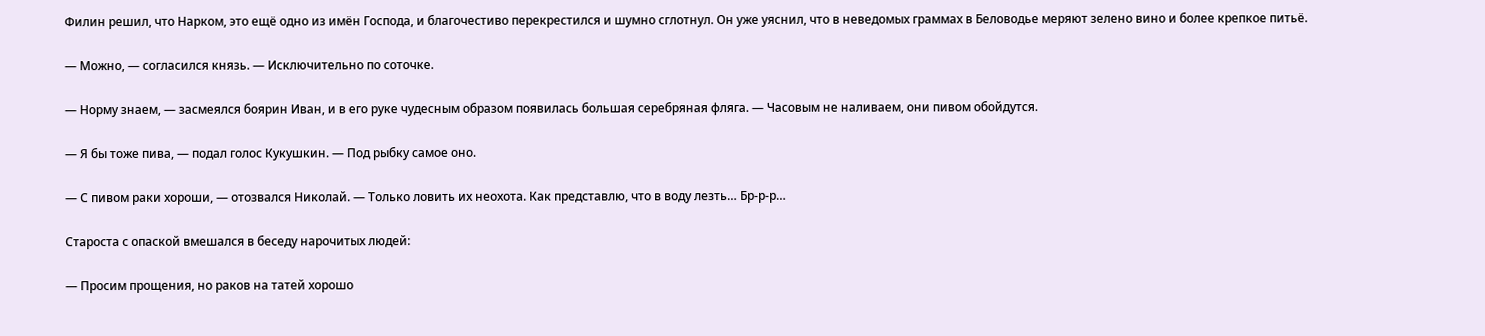Филин решил, что Нарком, это ещё одно из имён Господа, и благочестиво перекрестился и шумно сглотнул. Он уже уяснил, что в неведомых граммах в Беловодье меряют зелено вино и более крепкое питьё.

— Можно, — согласился князь. — Исключительно по соточке.

— Норму знаем, — засмеялся боярин Иван, и в его руке чудесным образом появилась большая серебряная фляга. — Часовым не наливаем, они пивом обойдутся.

— Я бы тоже пива, — подал голос Кукушкин. — Под рыбку самое оно.

— С пивом раки хороши, — отозвался Николай. — Только ловить их неохота. Как представлю, что в воду лезть… Бр-р-р…

Староста с опаской вмешался в беседу нарочитых людей:

— Просим прощения, но раков на татей хорошо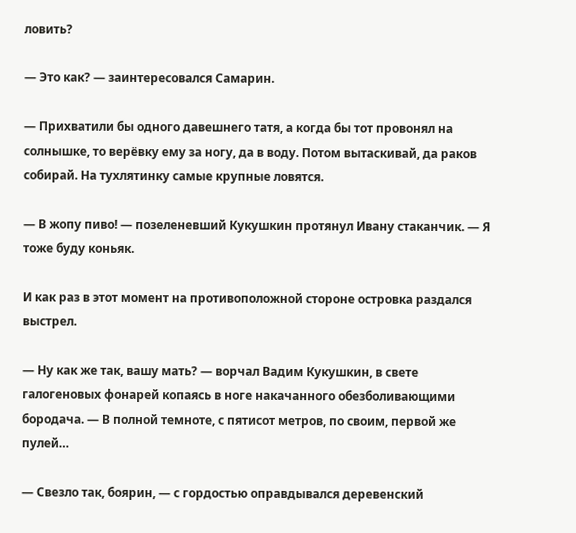ловить?

— Это как? — заинтересовался Самарин.

— Прихватили бы одного давешнего татя, а когда бы тот провонял на солнышке, то верёвку ему за ногу, да в воду. Потом вытаскивай, да раков собирай. На тухлятинку самые крупные ловятся.

— В жопу пиво! — позеленевший Кукушкин протянул Ивану стаканчик. — Я тоже буду коньяк.

И как раз в этот момент на противоположной стороне островка раздался выстрел.

— Ну как же так, вашу мать? — ворчал Вадим Кукушкин, в свете галогеновых фонарей копаясь в ноге накачанного обезболивающими бородача. — В полной темноте, с пятисот метров, по своим, первой же пулей…

— Свезло так, боярин, — с гордостью оправдывался деревенский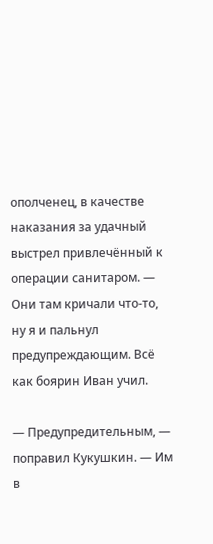ополченец, в качестве наказания за удачный выстрел привлечённый к операции санитаром. — Они там кричали что-то, ну я и пальнул предупреждающим. Всё как боярин Иван учил.

— Предупредительным, — поправил Кукушкин. — Им в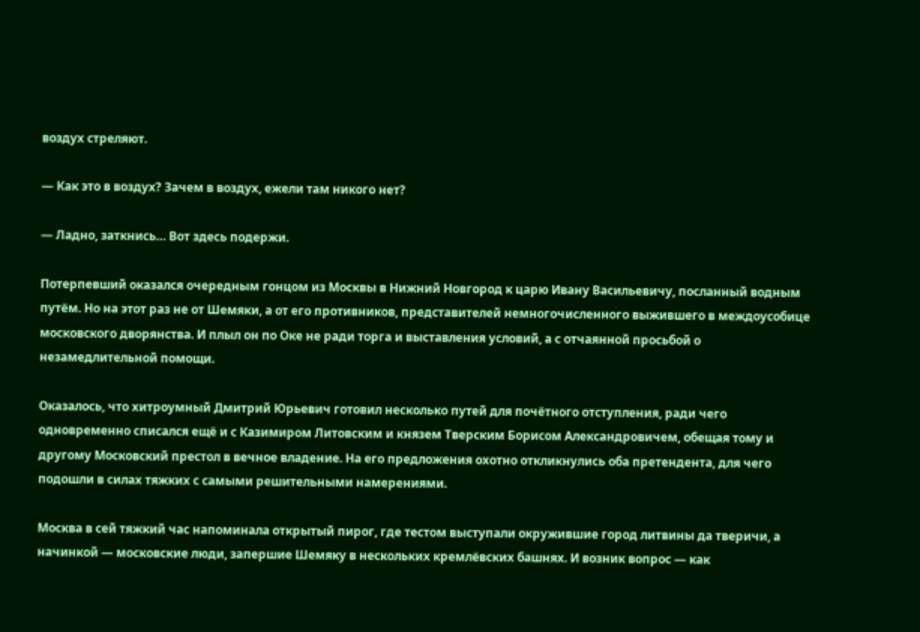воздух стреляют.

— Как это в воздух? Зачем в воздух, ежели там никого нет?

— Ладно, заткнись… Вот здесь подержи.

Потерпевший оказался очередным гонцом из Москвы в Нижний Новгород к царю Ивану Васильевичу, посланный водным путём. Но на этот раз не от Шемяки, а от его противников, представителей немногочисленного выжившего в междоусобице московского дворянства. И плыл он по Оке не ради торга и выставления условий, а с отчаянной просьбой о незамедлительной помощи.

Оказалось, что хитроумный Дмитрий Юрьевич готовил несколько путей для почётного отступления, ради чего одновременно списался ещё и с Казимиром Литовским и князем Тверским Борисом Александровичем, обещая тому и другому Московский престол в вечное владение. На его предложения охотно откликнулись оба претендента, для чего подошли в силах тяжких с самыми решительными намерениями.

Москва в сей тяжкий час напоминала открытый пирог, где тестом выступали окружившие город литвины да тверичи, а начинкой — московские люди, запершие Шемяку в нескольких кремлёвских башнях. И возник вопрос — как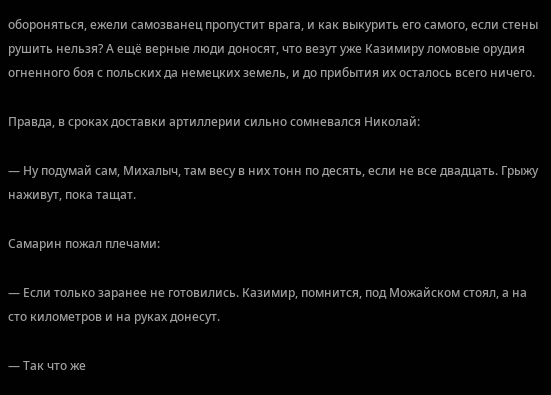обороняться, ежели самозванец пропустит врага, и как выкурить его самого, если стены рушить нельзя? А ещё верные люди доносят, что везут уже Казимиру ломовые орудия огненного боя с польских да немецких земель, и до прибытия их осталось всего ничего.

Правда, в сроках доставки артиллерии сильно сомневался Николай:

— Ну подумай сам, Михалыч, там весу в них тонн по десять, если не все двадцать. Грыжу наживут, пока тащат.

Самарин пожал плечами:

— Если только заранее не готовились. Казимир, помнится, под Можайском стоял, а на сто километров и на руках донесут.

— Так что же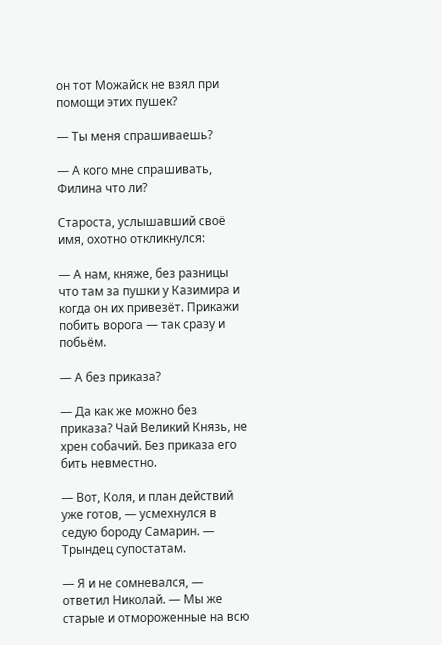он тот Можайск не взял при помощи этих пушек?

— Ты меня спрашиваешь?

— А кого мне спрашивать, Филина что ли?

Староста, услышавший своё имя, охотно откликнулся:

— А нам, княже, без разницы что там за пушки у Казимира и когда он их привезёт. Прикажи побить ворога — так сразу и побьём.

— А без приказа?

— Да как же можно без приказа? Чай Великий Князь, не хрен собачий. Без приказа его бить невместно.

— Вот, Коля, и план действий уже готов, — усмехнулся в седую бороду Самарин. — Трындец супостатам.

— Я и не сомневался, — ответил Николай. — Мы же старые и отмороженные на всю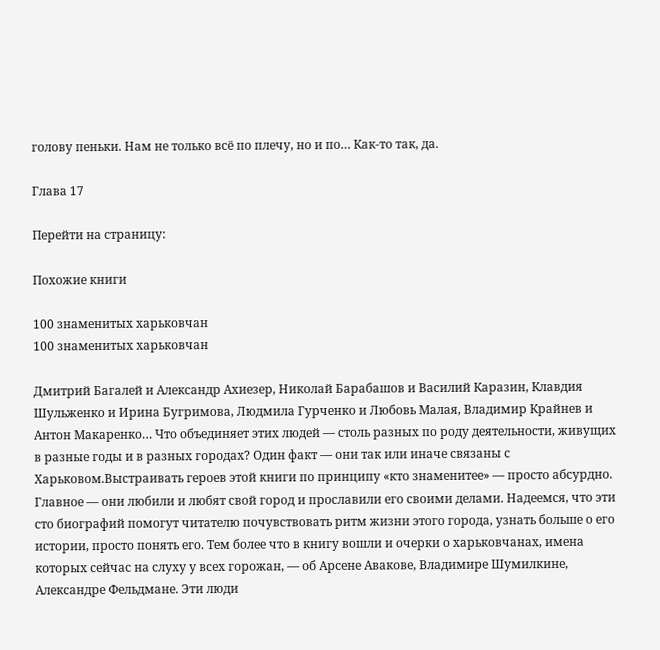голову пеньки. Нам не только всё по плечу, но и по… Как-то так, да.

Глава 17

Перейти на страницу:

Похожие книги

100 знаменитых харьковчан
100 знаменитых харьковчан

Дмитрий Багалей и Александр Ахиезер, Николай Барабашов и Василий Каразин, Клавдия Шульженко и Ирина Бугримова, Людмила Гурченко и Любовь Малая, Владимир Крайнев и Антон Макаренко… Что объединяет этих людей — столь разных по роду деятельности, живущих в разные годы и в разных городах? Один факт — они так или иначе связаны с Харьковом.Выстраивать героев этой книги по принципу «кто знаменитее» — просто абсурдно. Главное — они любили и любят свой город и прославили его своими делами. Надеемся, что эти сто биографий помогут читателю почувствовать ритм жизни этого города, узнать больше о его истории, просто понять его. Тем более что в книгу вошли и очерки о харьковчанах, имена которых сейчас на слуху у всех горожан, — об Арсене Авакове, Владимире Шумилкине, Александре Фельдмане. Эти люди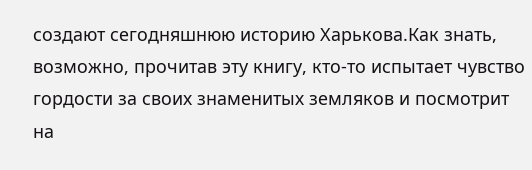создают сегодняшнюю историю Харькова.Как знать, возможно, прочитав эту книгу, кто-то испытает чувство гордости за своих знаменитых земляков и посмотрит на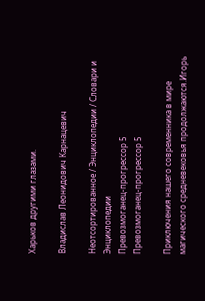Харьков другими глазами.

Владислав Леонидович Карнацевич

Неотсортированное / Энциклопедии / Словари и Энциклопедии
Превозмоганец-прогрессор 5
Превозмоганец-прогрессор 5

Приключения нашего современника в мире магического средневековья продолжаются.Игорь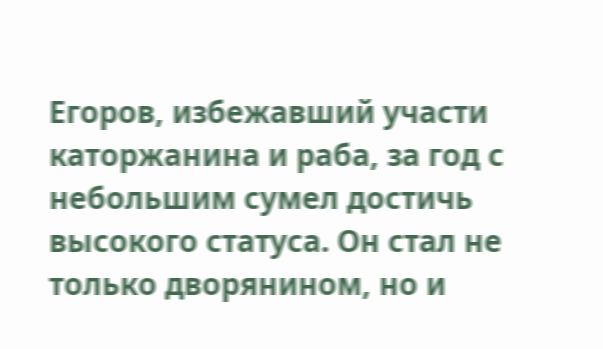Егоров, избежавший участи каторжанина и раба, за год с небольшим сумел достичь высокого статуса. Он стал не только дворянином, но и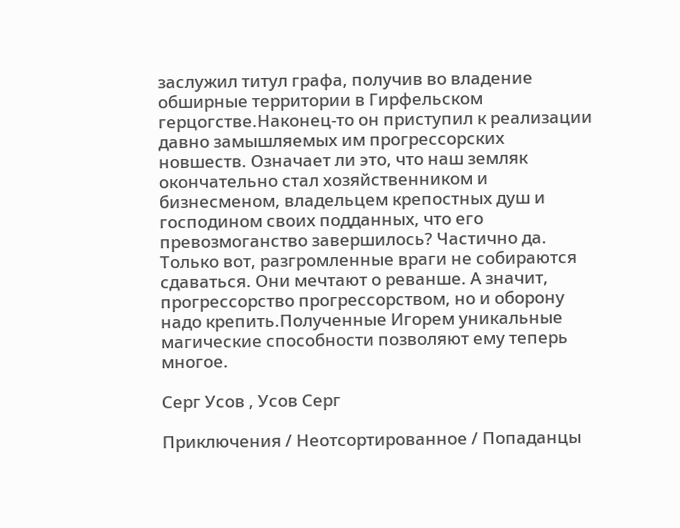заслужил титул графа, получив во владение обширные территории в Гирфельском герцогстве.Наконец-то он приступил к реализации давно замышляемых им прогрессорских новшеств. Означает ли это, что наш земляк окончательно стал хозяйственником и бизнесменом, владельцем крепостных душ и господином своих подданных, что его превозмоганство завершилось? Частично да. Только вот, разгромленные враги не собираются сдаваться. Они мечтают о реванше. А значит, прогрессорство прогрессорством, но и оборону надо крепить.Полученные Игорем уникальные магические способности позволяют ему теперь многое.

Серг Усов , Усов Серг

Приключения / Неотсортированное / Попаданцы